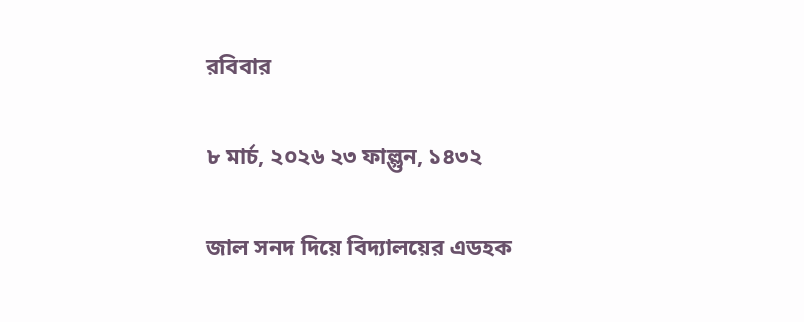রবিবার

৮ মার্চ, ২০২৬ ২৩ ফাল্গুন, ১৪৩২

জাল সনদ দিয়ে বিদ্যালয়ের এডহক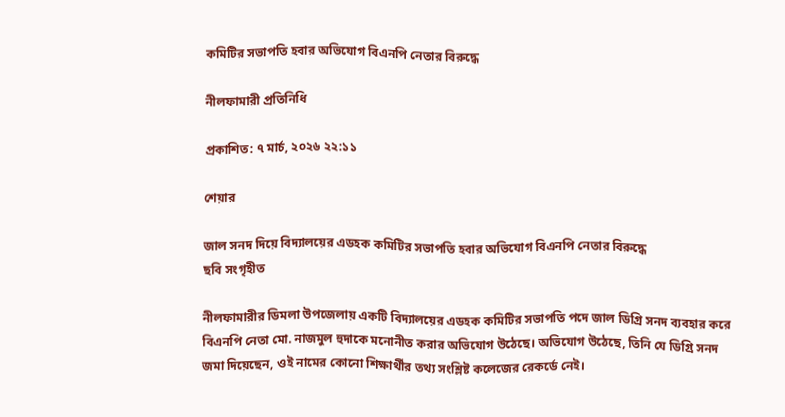কমিটির সভাপতি হবার অভিযোগ বিএনপি নেতার বিরুদ্ধে

নীলফামারী প্রতিনিধি

প্রকাশিত: ৭ মার্চ, ২০২৬ ২২:১১

শেয়ার

জাল সনদ দিয়ে বিদ্যালয়ের এডহক কমিটির সভাপতি হবার অভিযোগ বিএনপি নেতার বিরুদ্ধে
ছবি সংগৃহীত

নীলফামারীর ডিমলা উপজেলায় একটি বিদ্যালয়ের এডহক কমিটির সভাপতি পদে জাল ডিগ্রি সনদ ব্যবহার করে বিএনপি নেতা মো. নাজমুল হুদাকে মনোনীত করার অভিযোগ উঠেছে। অভিযোগ উঠেছে, তিনি যে ডিগ্রি সনদ জমা দিয়েছেন, ওই নামের কোনো শিক্ষার্থীর তথ্য সংশ্লিষ্ট কলেজের রেকর্ডে নেই।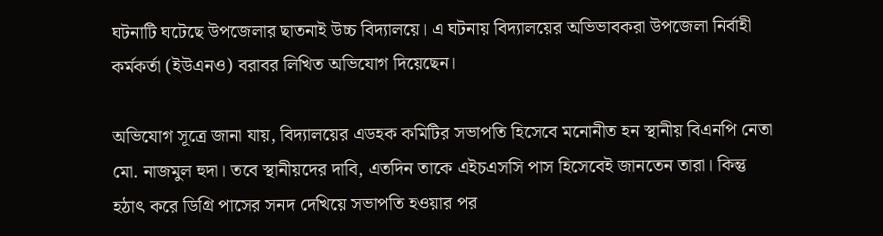ঘটনাটি ঘটেছে উপজেলার ছাতনাই উচ্চ বিদ্যালয়ে। এ ঘটনায় বিদ্যালয়ের অভিভাবকরা উপজেলা নির্বাহী কর্মকর্তা (ইউএনও) বরাবর লিখিত অভিযোগ দিয়েছেন।

অভিযোগ সূত্রে জানা যায়, বিদ্যালয়ের এডহক কমিটির সভাপতি হিসেবে মনোনীত হন স্থানীয় বিএনপি নেতা মো. নাজমুল হুদা। তবে স্থানীয়দের দাবি, এতদিন তাকে এইচএসসি পাস হিসেবেই জানতেন তারা। কিন্তু হঠাৎ করে ডিগ্রি পাসের সনদ দেখিয়ে সভাপতি হওয়ার পর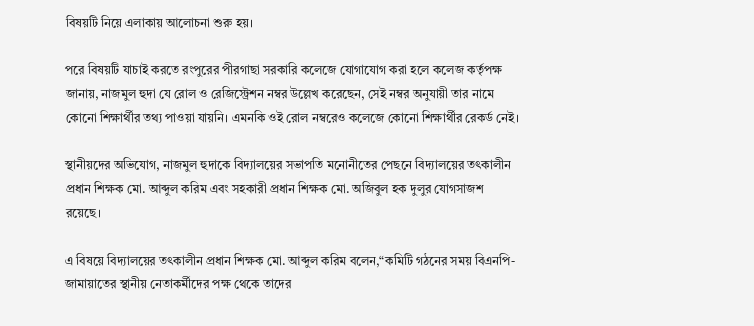বিষয়টি নিয়ে এলাকায় আলোচনা শুরু হয়।

পরে বিষয়টি যাচাই করতে রংপুরের পীরগাছা সরকারি কলেজে যোগাযোগ করা হলে কলেজ কর্তৃপক্ষ জানায়, নাজমুল হুদা যে রোল ও রেজিস্ট্রেশন নম্বর উল্লেখ করেছেন, সেই নম্বর অনুযায়ী তার নামে কোনো শিক্ষার্থীর তথ্য পাওয়া যায়নি। এমনকি ওই রোল নম্বরেও কলেজে কোনো শিক্ষার্থীর রেকর্ড নেই।

স্থানীয়দের অভিযোগ, নাজমুল হুদাকে বিদ্যালয়ের সভাপতি মনোনীতের পেছনে বিদ্যালয়ের তৎকালীন প্রধান শিক্ষক মো. আব্দুল করিম এবং সহকারী প্রধান শিক্ষক মো. অজিবুল হক দুলুর যোগসাজশ রয়েছে।

এ বিষয়ে বিদ্যালয়ের তৎকালীন প্রধান শিক্ষক মো. আব্দুল করিম বলেন,“কমিটি গঠনের সময় বিএনপি-জামায়াতের স্থানীয় নেতাকর্মীদের পক্ষ থেকে তাদের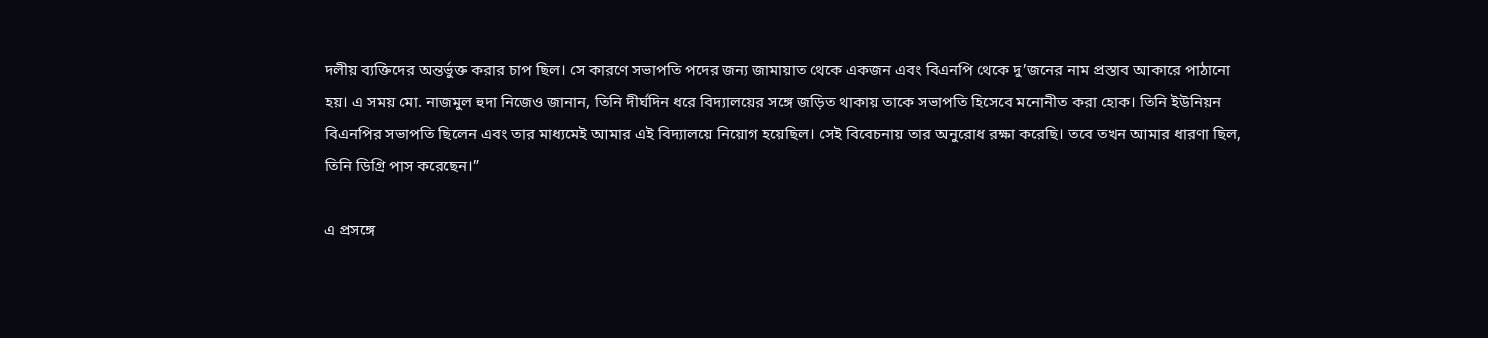দলীয় ব্যক্তিদের অন্তর্ভুক্ত করার চাপ ছিল। সে কারণে সভাপতি পদের জন্য জামায়াত থেকে একজন এবং বিএনপি থেকে দু’জনের নাম প্রস্তাব আকারে পাঠানো হয়। এ সময় মো. নাজমুল হুদা নিজেও জানান, তিনি দীর্ঘদিন ধরে বিদ্যালয়ের সঙ্গে জড়িত থাকায় তাকে সভাপতি হিসেবে মনোনীত করা হোক। তিনি ইউনিয়ন বিএনপির সভাপতি ছিলেন এবং তার মাধ্যমেই আমার এই বিদ্যালয়ে নিয়োগ হয়েছিল। সেই বিবেচনায় তার অনুরোধ রক্ষা করেছি। তবে তখন আমার ধারণা ছিল, তিনি ডিগ্রি পাস করেছেন।”

এ প্রসঙ্গে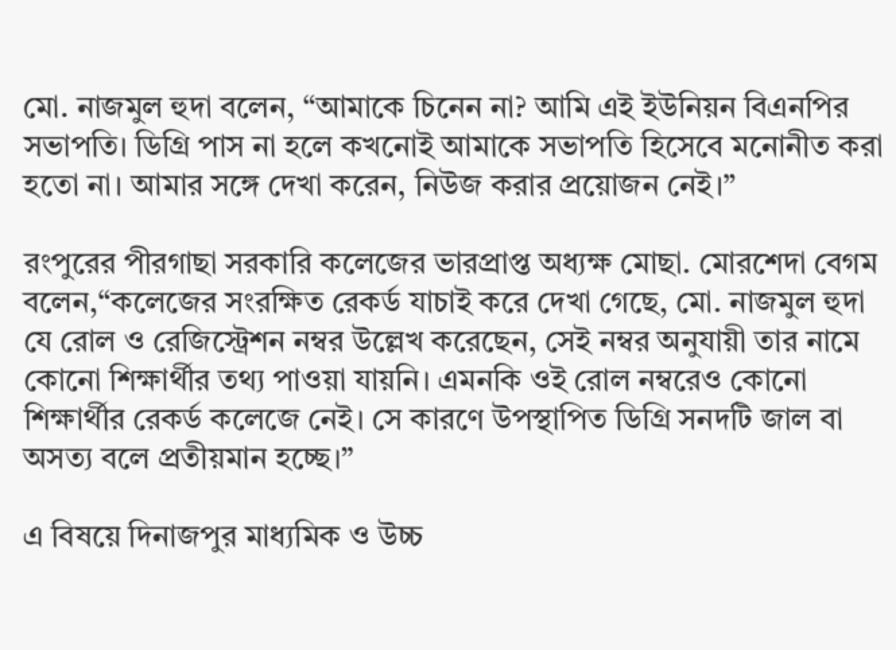মো. নাজমুল হুদা বলেন, “আমাকে চিনেন না? আমি এই ইউনিয়ন বিএনপির সভাপতি। ডিগ্রি পাস না হলে কখনোই আমাকে সভাপতি হিসেবে মনোনীত করা হতো না। আমার সঙ্গে দেখা করেন, নিউজ করার প্রয়োজন নেই।”

রংপুরের পীরগাছা সরকারি কলেজের ভারপ্রাপ্ত অধ্যক্ষ মোছা. মোরশেদা বেগম বলেন,“কলেজের সংরক্ষিত রেকর্ড যাচাই করে দেখা গেছে, মো. নাজমুল হুদা যে রোল ও রেজিস্ট্রেশন নম্বর উল্লেখ করেছেন, সেই নম্বর অনুযায়ী তার নামে কোনো শিক্ষার্থীর তথ্য পাওয়া যায়নি। এমনকি ওই রোল নম্বরেও কোনো শিক্ষার্থীর রেকর্ড কলেজে নেই। সে কারণে উপস্থাপিত ডিগ্রি সনদটি জাল বা অসত্য বলে প্রতীয়মান হচ্ছে।”

এ বিষয়ে দিনাজপুর মাধ্যমিক ও উচ্চ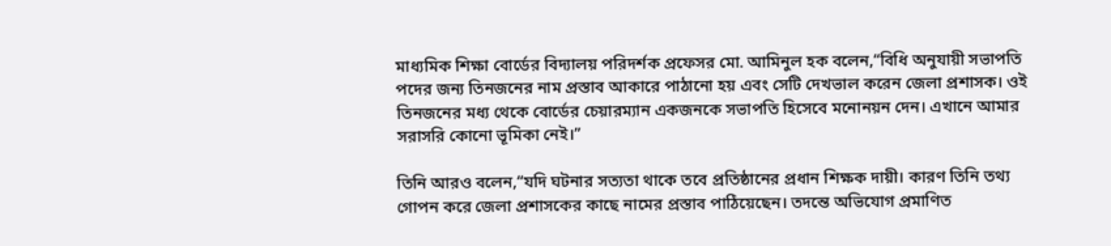মাধ্যমিক শিক্ষা বোর্ডের বিদ্যালয় পরিদর্শক প্রফেসর মো. আমিনুল হক বলেন,“বিধি অনুযায়ী সভাপতি পদের জন্য তিনজনের নাম প্রস্তাব আকারে পাঠানো হয় এবং সেটি দেখভাল করেন জেলা প্রশাসক। ওই তিনজনের মধ্য থেকে বোর্ডের চেয়ারম্যান একজনকে সভাপতি হিসেবে মনোনয়ন দেন। এখানে আমার সরাসরি কোনো ভূমিকা নেই।”

তিনি আরও বলেন,“যদি ঘটনার সত্যতা থাকে তবে প্রতিষ্ঠানের প্রধান শিক্ষক দায়ী। কারণ তিনি তথ্য গোপন করে জেলা প্রশাসকের কাছে নামের প্রস্তাব পাঠিয়েছেন। তদন্তে অভিযোগ প্রমাণিত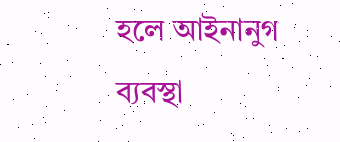হলে আইনানুগ ব্যবস্থা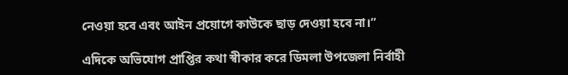নেওয়া হবে এবং আইন প্রয়োগে কাউকে ছাড় দেওয়া হবে না।”

এদিকে অভিযোগ প্রাপ্তির কথা স্বীকার করে ডিমলা উপজেলা নির্বাহী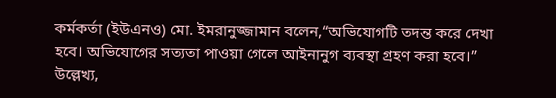কর্মকর্তা (ইউএনও) মো. ইমরানুজ্জামান বলেন,“অভিযোগটি তদন্ত করে দেখা হবে। অভিযোগের সত্যতা পাওয়া গেলে আইনানুগ ব্যবস্থা গ্রহণ করা হবে।” উল্লেখ্য,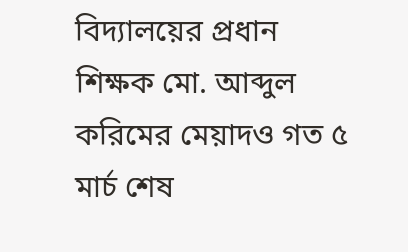বিদ্যালয়ের প্রধান শিক্ষক মো. আব্দুল করিমের মেয়াদও গত ৫ মার্চ শেষ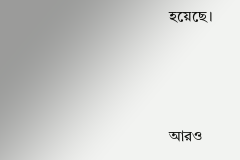হয়েছে।



আরও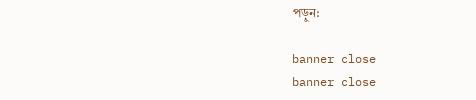পড়ুন:

banner close
banner close